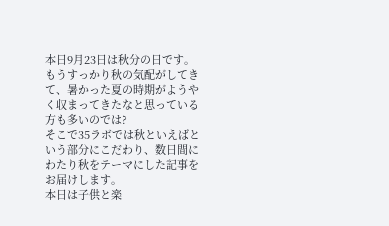本日9月23日は秋分の日です。もうすっかり秋の気配がしてきて、暑かった夏の時期がようやく収まってきたなと思っている方も多いのでは?
そこで35ラボでは秋といえばという部分にこだわり、数日間にわたり秋をテーマにした記事をお届けします。
本日は子供と楽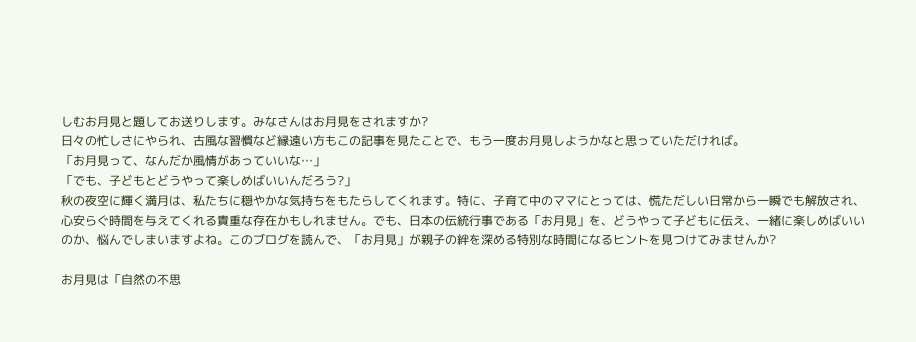しむお月見と題してお送りします。みなさんはお月見をされますか?
日々の忙しさにやられ、古風な習慣など縁遠い方もこの記事を見たことで、もう一度お月見しようかなと思っていただければ。
「お月見って、なんだか風情があっていいな…」
「でも、子どもとどうやって楽しめばいいんだろう?」
秋の夜空に輝く満月は、私たちに穏やかな気持ちをもたらしてくれます。特に、子育て中のママにとっては、慌ただしい日常から一瞬でも解放され、心安らぐ時間を与えてくれる貴重な存在かもしれません。でも、日本の伝統行事である「お月見」を、どうやって子どもに伝え、一緒に楽しめばいいのか、悩んでしまいますよね。このブログを読んで、「お月見」が親子の絆を深める特別な時間になるヒントを見つけてみませんか?

お月見は「自然の不思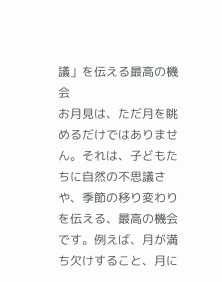議」を伝える最高の機会
お月見は、ただ月を眺めるだけではありません。それは、子どもたちに自然の不思議さや、季節の移り変わりを伝える、最高の機会です。例えば、月が満ち欠けすること、月に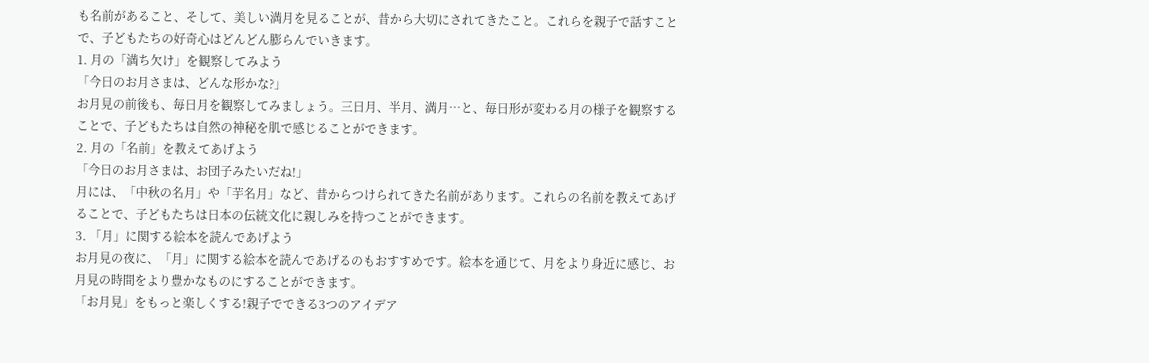も名前があること、そして、美しい満月を見ることが、昔から大切にされてきたこと。これらを親子で話すことで、子どもたちの好奇心はどんどん膨らんでいきます。
1. 月の「満ち欠け」を観察してみよう
「今日のお月さまは、どんな形かな?」
お月見の前後も、毎日月を観察してみましょう。三日月、半月、満月…と、毎日形が変わる月の様子を観察することで、子どもたちは自然の神秘を肌で感じることができます。
2. 月の「名前」を教えてあげよう
「今日のお月さまは、お団子みたいだね!」
月には、「中秋の名月」や「芋名月」など、昔からつけられてきた名前があります。これらの名前を教えてあげることで、子どもたちは日本の伝統文化に親しみを持つことができます。
3. 「月」に関する絵本を読んであげよう
お月見の夜に、「月」に関する絵本を読んであげるのもおすすめです。絵本を通じて、月をより身近に感じ、お月見の時間をより豊かなものにすることができます。
「お月見」をもっと楽しくする!親子でできる3つのアイデア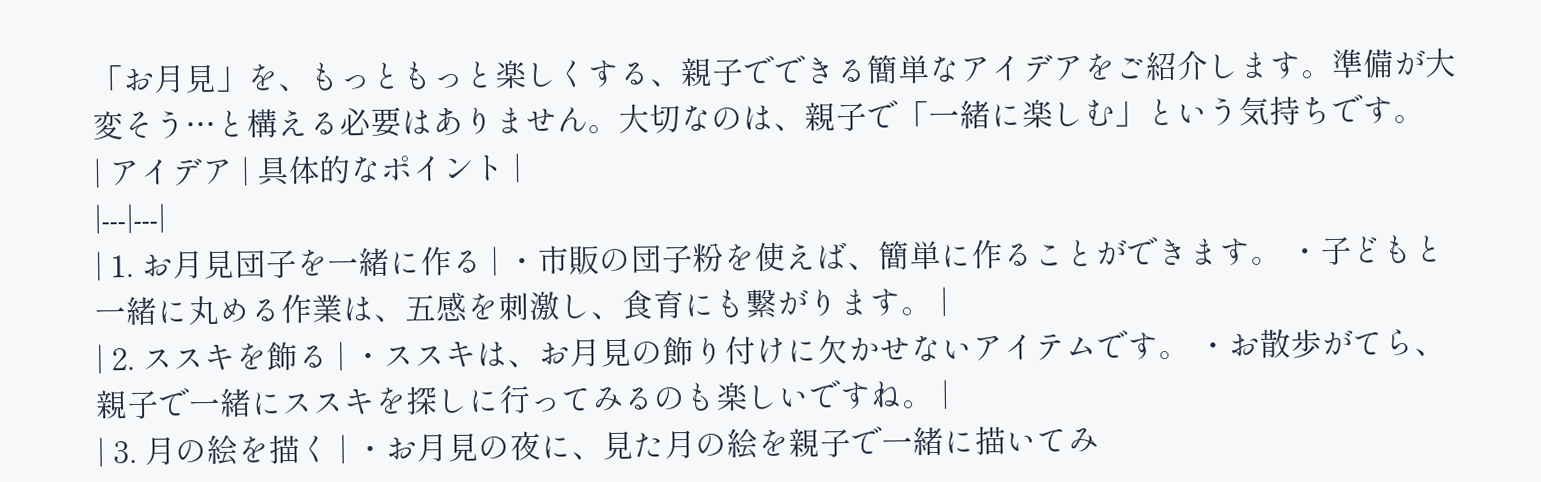「お月見」を、もっともっと楽しくする、親子でできる簡単なアイデアをご紹介します。準備が大変そう…と構える必要はありません。大切なのは、親子で「一緒に楽しむ」という気持ちです。
| アイデア | 具体的なポイント |
|---|---|
| 1. お月見団子を一緒に作る | ・市販の団子粉を使えば、簡単に作ることができます。 ・子どもと一緒に丸める作業は、五感を刺激し、食育にも繋がります。 |
| 2. ススキを飾る | ・ススキは、お月見の飾り付けに欠かせないアイテムです。 ・お散歩がてら、親子で一緒にススキを探しに行ってみるのも楽しいですね。 |
| 3. 月の絵を描く | ・お月見の夜に、見た月の絵を親子で一緒に描いてみ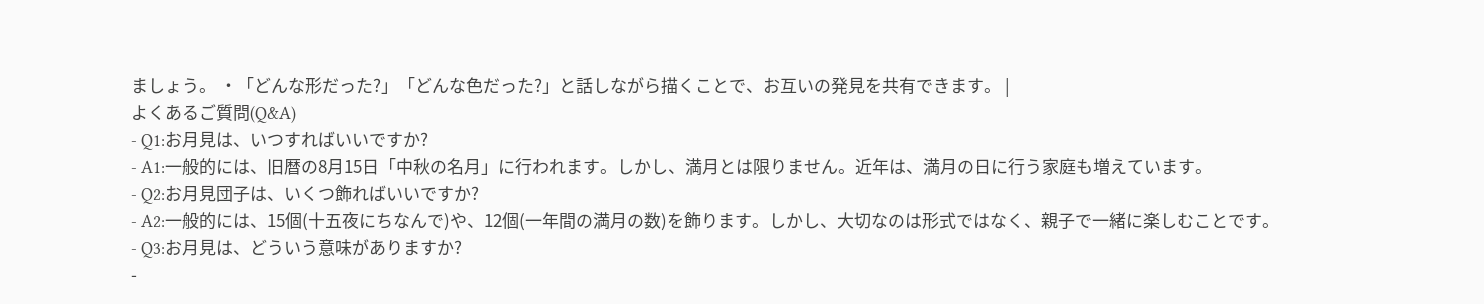ましょう。 ・「どんな形だった?」「どんな色だった?」と話しながら描くことで、お互いの発見を共有できます。 |
よくあるご質問(Q&A)
- Q1:お月見は、いつすればいいですか?
- A1:一般的には、旧暦の8月15日「中秋の名月」に行われます。しかし、満月とは限りません。近年は、満月の日に行う家庭も増えています。
- Q2:お月見団子は、いくつ飾ればいいですか?
- A2:一般的には、15個(十五夜にちなんで)や、12個(一年間の満月の数)を飾ります。しかし、大切なのは形式ではなく、親子で一緒に楽しむことです。
- Q3:お月見は、どういう意味がありますか?
-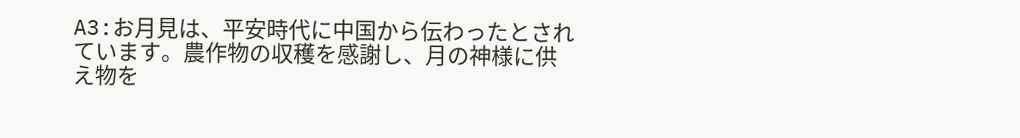A3:お月見は、平安時代に中国から伝わったとされています。農作物の収穫を感謝し、月の神様に供え物を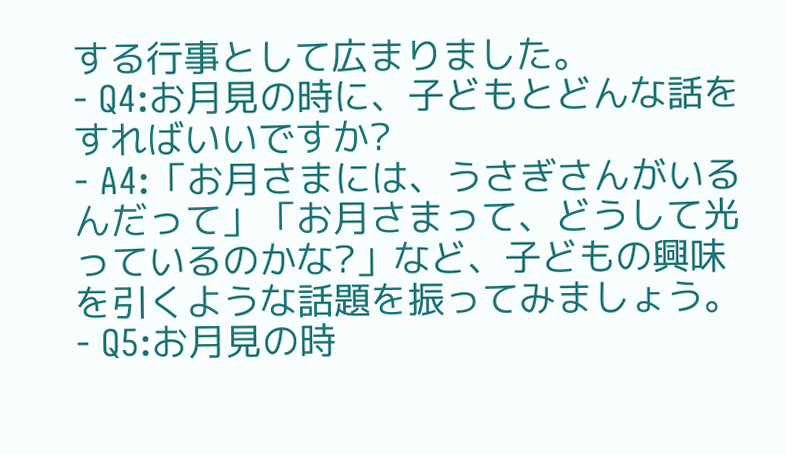する行事として広まりました。
- Q4:お月見の時に、子どもとどんな話をすればいいですか?
- A4:「お月さまには、うさぎさんがいるんだって」「お月さまって、どうして光っているのかな?」など、子どもの興味を引くような話題を振ってみましょう。
- Q5:お月見の時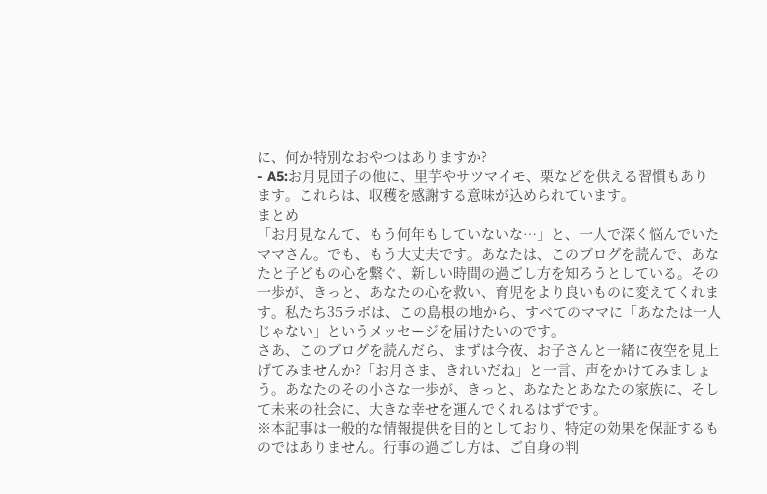に、何か特別なおやつはありますか?
- A5:お月見団子の他に、里芋やサツマイモ、栗などを供える習慣もあります。これらは、収穫を感謝する意味が込められています。
まとめ
「お月見なんて、もう何年もしていないな…」と、一人で深く悩んでいたママさん。でも、もう大丈夫です。あなたは、このブログを読んで、あなたと子どもの心を繋ぐ、新しい時間の過ごし方を知ろうとしている。その一歩が、きっと、あなたの心を救い、育児をより良いものに変えてくれます。私たち35ラボは、この島根の地から、すべてのママに「あなたは一人じゃない」というメッセージを届けたいのです。
さあ、このブログを読んだら、まずは今夜、お子さんと一緒に夜空を見上げてみませんか?「お月さま、きれいだね」と一言、声をかけてみましょう。あなたのその小さな一歩が、きっと、あなたとあなたの家族に、そして未来の社会に、大きな幸せを運んでくれるはずです。
※本記事は一般的な情報提供を目的としており、特定の効果を保証するものではありません。行事の過ごし方は、ご自身の判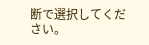断で選択してください。